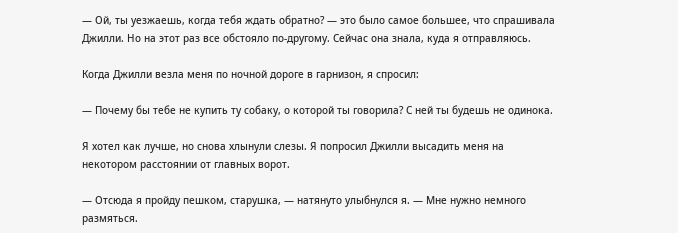— Ой, ты уезжаешь, когда тебя ждать обратно? — это было самое большее, что спрашивала Джилли. Но на этот раз все обстояло по-другому. Сейчас она знала, куда я отправляюсь.

Когда Джилли везла меня по ночной дороге в гарнизон, я спросил:

— Почему бы тебе не купить ту собаку, о которой ты говорила? С ней ты будешь не одинока.

Я хотел как лучше, но снова хлынули слезы. Я попросил Джилли высадить меня на некотором расстоянии от главных ворот.

— Отсюда я пройду пешком, старушка, — натянуто улыбнулся я. — Мне нужно немного размяться.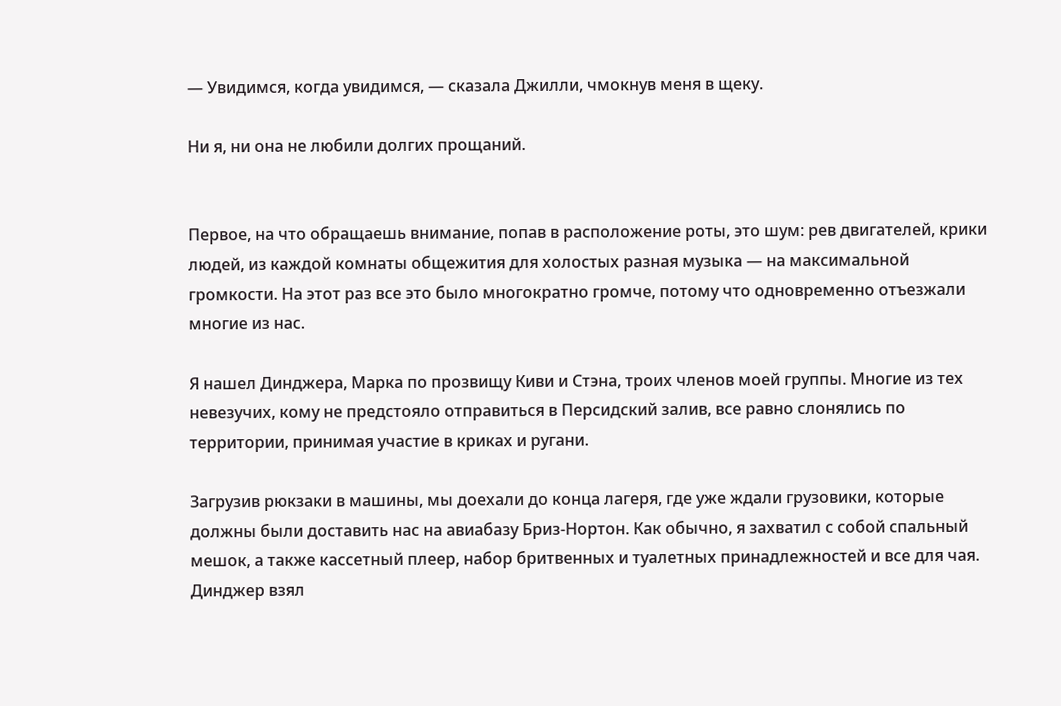— Увидимся, когда увидимся, — сказала Джилли, чмокнув меня в щеку.

Ни я, ни она не любили долгих прощаний.


Первое, на что обращаешь внимание, попав в расположение роты, это шум: рев двигателей, крики людей, из каждой комнаты общежития для холостых разная музыка — на максимальной громкости. На этот раз все это было многократно громче, потому что одновременно отъезжали многие из нас.

Я нашел Динджера, Марка по прозвищу Киви и Стэна, троих членов моей группы. Многие из тех невезучих, кому не предстояло отправиться в Персидский залив, все равно слонялись по территории, принимая участие в криках и ругани.

Загрузив рюкзаки в машины, мы доехали до конца лагеря, где уже ждали грузовики, которые должны были доставить нас на авиабазу Бриз-Нортон. Как обычно, я захватил с собой спальный мешок, а также кассетный плеер, набор бритвенных и туалетных принадлежностей и все для чая. Динджер взял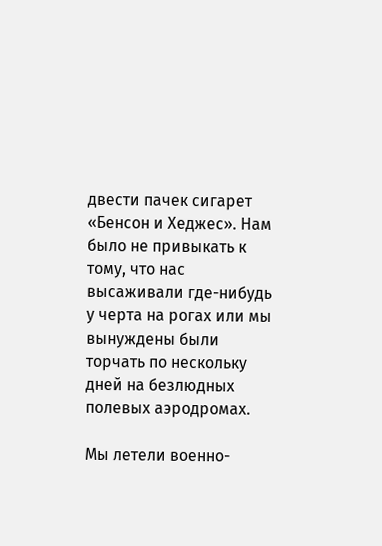двести пачек сигарет «Бенсон и Хеджес». Нам было не привыкать к тому, что нас высаживали где-нибудь у черта на рогах или мы вынуждены были торчать по нескольку дней на безлюдных полевых аэродромах.

Мы летели военно-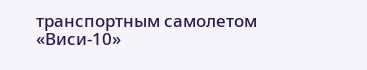транспортным самолетом «Виси-10»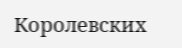Королевских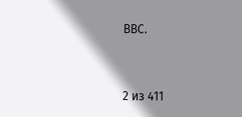ВВС.



2 из 411